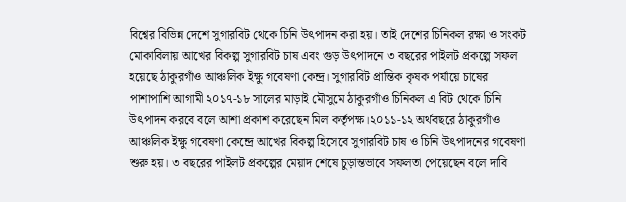বিশ্বের বিভিন্ন দেশে সুগারবিট থেকে চিনি উৎপাদন করা হয়। তাই দেশের চিনিকল রক্ষা ও সংকট মোকাবিলায় আখের বিকল্প সুগারবিট চাষ এবং গুড় উৎপাদনে ৩ বছরের পাইলট প্রকল্পে সফল হয়েছে ঠাকুরগাঁও আঞ্চলিক ইক্ষু গবেষণা কেন্দ্র। সুগারবিট প্রান্তিক কৃষক পর্যায়ে চাষের পাশাপাশি আগামী ২০১৭-১৮ সালের মাড়াই মৌসুমে ঠাকুরগাঁও চিনিকল এ বিট থেকে চিনি উৎপাদন করবে বলে আশা প্রকাশ করেছেন মিল কর্তৃপক্ষ।২০১১-১২ অর্থবছরে ঠাকুরগাঁও আঞ্চলিক ইক্ষু গবেষণা কেন্দ্রে আখের বিকল্প হিসেবে সুগারবিট চাষ ও চিনি উৎপাদনের গবেষণা শুরু হয়। ৩ বছরের পাইলট প্রকল্পের মেয়াদ শেষে চুড়ান্তভাবে সফলতা পেয়েছেন বলে দাবি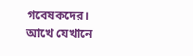গবেষকদের। আখে যেখানে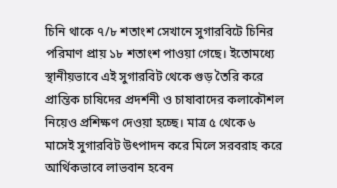চিনি থাকে ৭/৮ শতাংশ সেখানে সুগারবিটে চিনির পরিমাণ প্রায় ১৮ শতাংশ পাওয়া গেছে। ইতোমধ্যে স্থানীয়ভাবে এই সুগারবিট থেকে গুড় তৈরি করে প্রান্তিক চাষিদের প্রদর্শনী ও চাষাবাদের কলাকৌশল নিয়েও প্রশিক্ষণ দেওয়া হচ্ছে। মাত্র ৫ থেকে ৬ মাসেই সুগারবিট উৎপাদন করে মিলে সরবরাহ করে আর্থিকভাবে লাভবান হবেন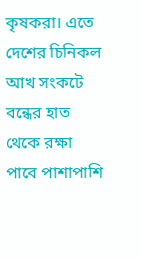কৃষকরা। এতে দেশের চিনিকল আখ সংকটে বন্ধের হাত থেকে রক্ষা পাবে পাশাপাশি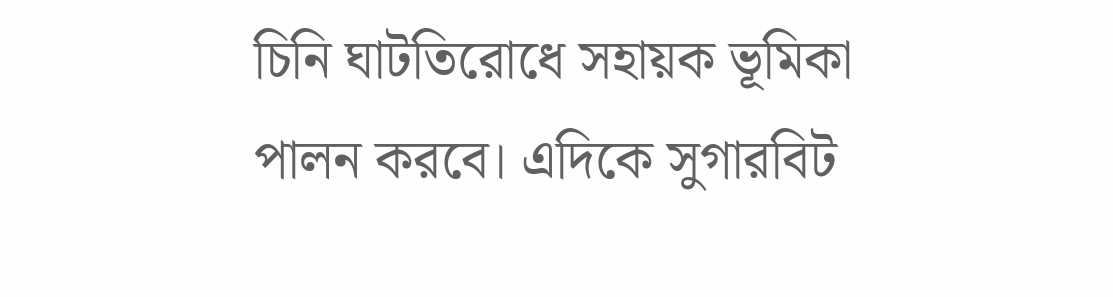চিনি ঘাটতিরোধে সহায়ক ভূমিকা পালন করবে। এদিকে সুগারবিট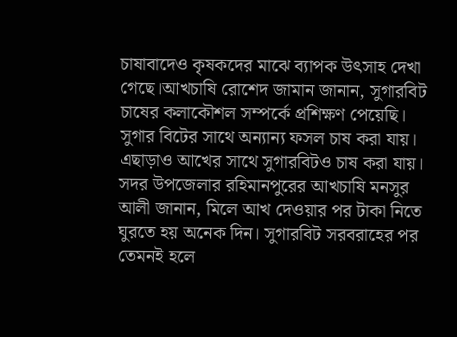চাষাবাদেও কৃষকদের মাঝে ব্যাপক উৎসাহ দেখা গেছে।আখচাষি রোশেদ জামান জানান, সুগারবিট চাষের কলাকৌশল সম্পর্কে প্রশিক্ষণ পেয়েছি। সুগার বিটের সাথে অন্যান্য ফসল চাষ করা যায়। এছাড়াও আখের সাথে সুগারবিটও চাষ করা যায়। সদর উপজেলার রহিমানপুরের আখচাষি মনসুর আলী জানান, মিলে আখ দেওয়ার পর টাকা নিতে ঘুরতে হয় অনেক দিন। সুগারবিট সরবরাহের পর তেমনই হলে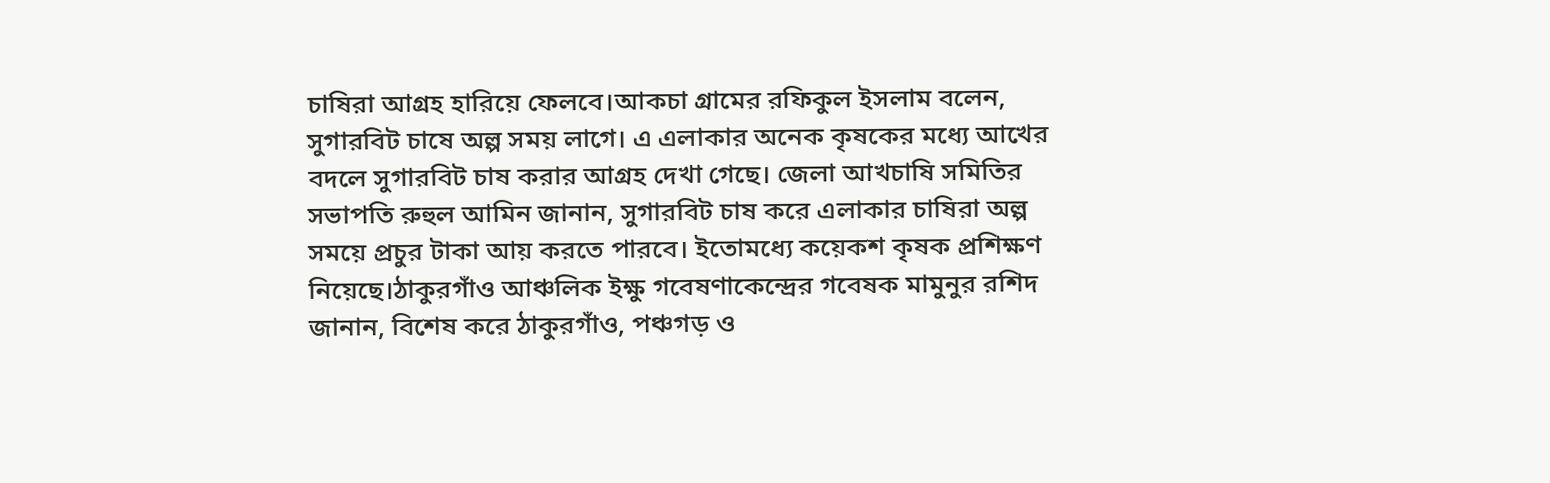চাষিরা আগ্রহ হারিয়ে ফেলবে।আকচা গ্রামের রফিকুল ইসলাম বলেন, সুগারবিট চাষে অল্প সময় লাগে। এ এলাকার অনেক কৃষকের মধ্যে আখের বদলে সুগারবিট চাষ করার আগ্রহ দেখা গেছে। জেলা আখচাষি সমিতির সভাপতি রুহুল আমিন জানান, সুগারবিট চাষ করে এলাকার চাষিরা অল্প সময়ে প্রচুর টাকা আয় করতে পারবে। ইতোমধ্যে কয়েকশ কৃষক প্রশিক্ষণ নিয়েছে।ঠাকুরগাঁও আঞ্চলিক ইক্ষু গবেষণাকেন্দ্রের গবেষক মামুনুর রশিদ জানান, বিশেষ করে ঠাকুরগাঁও, পঞ্চগড় ও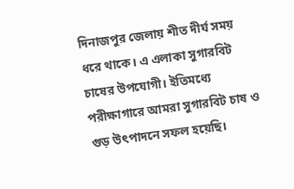দিনাজপুর জেলায় শীত দীর্ঘ সময় ধরে থাকে। এ এলাকা সুগারবিট চাষের উপযোগী। ইতিমধ্যে পরীক্ষাগারে আমরা সুগারবিট চাষ ও গুড় উৎপাদনে সফল হয়েছি।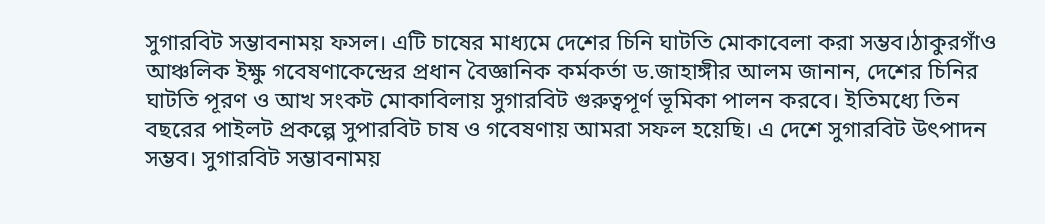সুগারবিট সম্ভাবনাময় ফসল। এটি চাষের মাধ্যমে দেশের চিনি ঘাটতি মোকাবেলা করা সম্ভব।ঠাকুরগাঁও আঞ্চলিক ইক্ষু গবেষণাকেন্দ্রের প্রধান বৈজ্ঞানিক কর্মকর্তা ড.জাহাঙ্গীর আলম জানান, দেশের চিনির ঘাটতি পূরণ ও আখ সংকট মোকাবিলায় সুগারবিট গুরুত্বপূর্ণ ভূমিকা পালন করবে। ইতিমধ্যে তিন বছরের পাইলট প্রকল্পে সুপারবিট চাষ ও গবেষণায় আমরা সফল হয়েছি। এ দেশে সুগারবিট উৎপাদন সম্ভব। সুগারবিট সম্ভাবনাময়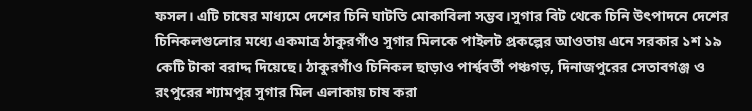ফসল। এটি চাষের মাধ্যমে দেশের চিনি ঘাটতি মোকাবিলা সম্ভব।সুগার বিট থেকে চিনি উৎপাদনে দেশের চিনিকলগুলোর মধ্যে একমাত্র ঠাকুরগাঁও সুগার মিলকে পাইলট প্রকল্পের আওতায় এনে সরকার ১শ ১৯ কেটি টাকা বরাদ্দ দিয়েছে। ঠাকুরগাঁও চিনিকল ছাড়াও পার্শ্ববর্তী পঞ্চগড়, দিনাজপুরের সেতাবগঞ্জ ও রংপুরের শ্যামপুর সুগার মিল এলাকায় চাষ করা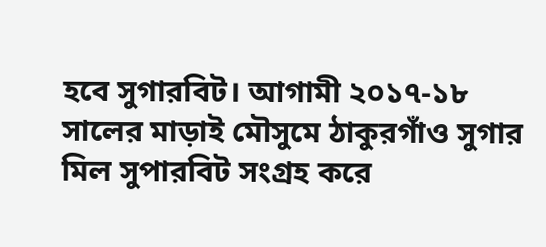হবে সুগারবিট। আগামী ২০১৭-১৮ সালের মাড়াই মৌসুমে ঠাকুরগাঁও সুগার মিল সুপারবিট সংগ্রহ করে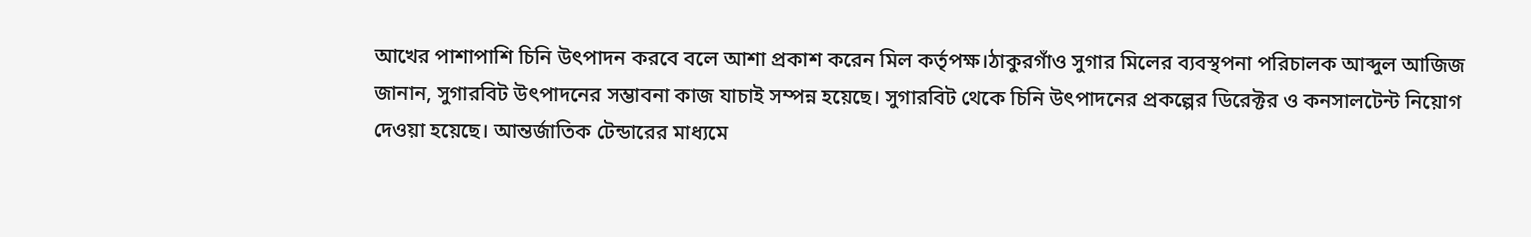আখের পাশাপাশি চিনি উৎপাদন করবে বলে আশা প্রকাশ করেন মিল কর্তৃপক্ষ।ঠাকুরগাঁও সুগার মিলের ব্যবস্থপনা পরিচালক আব্দুল আজিজ জানান, সুগারবিট উৎপাদনের সম্ভাবনা কাজ যাচাই সম্পন্ন হয়েছে। সুগারবিট থেকে চিনি উৎপাদনের প্রকল্পের ডিরেক্টর ও কনসালটেন্ট নিয়োগ দেওয়া হয়েছে। আন্তর্জাতিক টেন্ডারের মাধ্যমে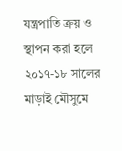যন্ত্রপাতি ক্রয় ও স্থাপন করা হলে ২০১৭-১৮ সালের মাড়াই মৌসুমে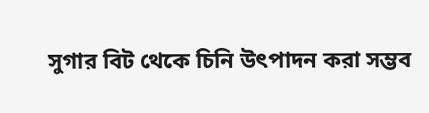সুগার বিট থেকে চিনি উৎপাদন করা সম্ভব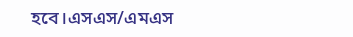হবে।এসএস/এমএস